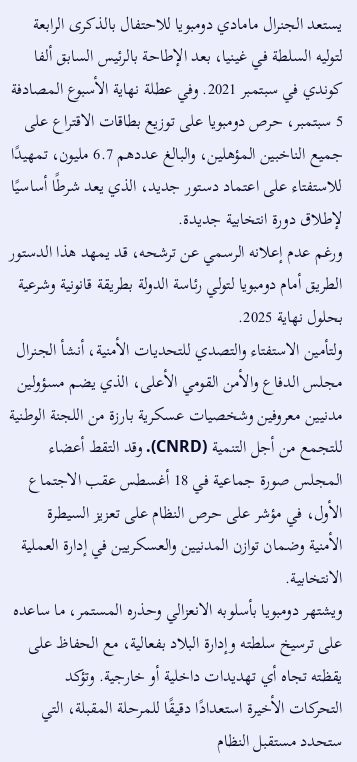يستعد الجنرال مامادي دومبويا للاحتفال بالذكرى الرابعة لتوليه السلطة في غينيا، بعد الإطاحة بالرئيس السابق ألفا كوندي في سبتمبر 2021. وفي عطلة نهاية الأسبوع المصادفة 5 سبتمبر، حرص دومبويا على توزيع بطاقات الاقتراع على جميع الناخبين المؤهلين، والبالغ عددهم 6.7 مليون، تمهيدًا للاستفتاء على اعتماد دستور جديد، الذي يعد شرطًا أساسيًا لإطلاق دورة انتخابية جديدة.
ورغم عدم إعلانه الرسمي عن ترشحه، قد يمهد هذا الدستور الطريق أمام دومبويا لتولي رئاسة الدولة بطريقة قانونية وشرعية بحلول نهاية 2025.
ولتأمين الاستفتاء والتصدي للتحديات الأمنية، أنشأ الجنرال مجلس الدفاع والأمن القومي الأعلى، الذي يضم مسؤولين مدنيين معروفين وشخصيات عسكرية بارزة من اللجنة الوطنية للتجمع من أجل التنمية (CNRD). وقد التقط أعضاء المجلس صورة جماعية في 18 أغسطس عقب الاجتماع الأول، في مؤشر على حرص النظام على تعزيز السيطرة الأمنية وضمان توازن المدنيين والعسكريين في إدارة العملية الانتخابية.
ويشتهر دومبويا بأسلوبه الانعزالي وحذره المستمر، ما ساعده على ترسيخ سلطته وإدارة البلاد بفعالية، مع الحفاظ على يقظته تجاه أي تهديدات داخلية أو خارجية. وتؤكد التحركات الأخيرة استعدادًا دقيقًا للمرحلة المقبلة، التي ستحدد مستقبل النظام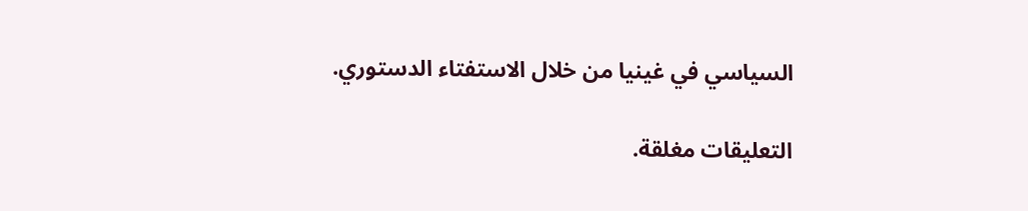السياسي في غينيا من خلال الاستفتاء الدستوري.

التعليقات مغلقة.